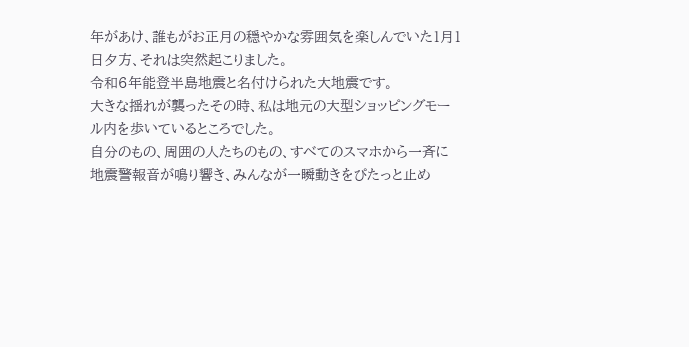年があけ、誰もがお正月の穏やかな雰囲気を楽しんでいた1月1日夕方、それは突然起こりました。
令和6年能登半島地震と名付けられた大地震です。
大きな揺れが襲ったその時、私は地元の大型ショッピングモール内を歩いているところでした。
自分のもの、周囲の人たちのもの、すべてのスマホから一斉に地震警報音が鳴り響き、みんなが一瞬動きをぴたっと止め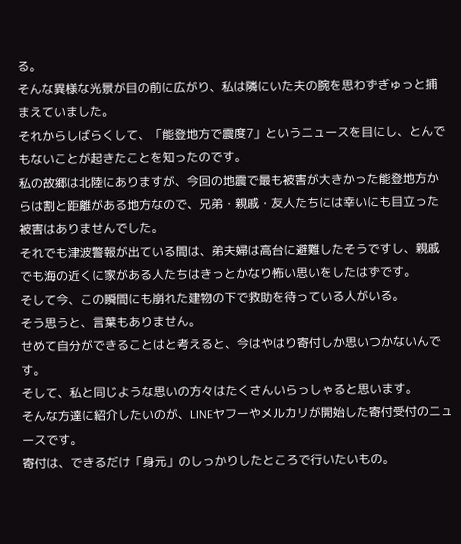る。
そんな異様な光景が目の前に広がり、私は隣にいた夫の腕を思わずぎゅっと捕まえていました。
それからしばらくして、「能登地方で震度7」というニュースを目にし、とんでもないことが起きたことを知ったのです。
私の故郷は北陸にありますが、今回の地震で最も被害が大きかった能登地方からは割と距離がある地方なので、兄弟・親戚・友人たちには幸いにも目立った被害はありませんでした。
それでも津波警報が出ている間は、弟夫婦は高台に避難したそうですし、親戚でも海の近くに家がある人たちはきっとかなり怖い思いをしたはずです。
そして今、この瞬間にも崩れた建物の下で救助を待っている人がいる。
そう思うと、言葉もありません。
せめて自分ができることはと考えると、今はやはり寄付しか思いつかないんです。
そして、私と同じような思いの方々はたくさんいらっしゃると思います。
そんな方達に紹介したいのが、LINEヤフーやメルカリが開始した寄付受付のニュースです。
寄付は、できるだけ「身元」のしっかりしたところで行いたいもの。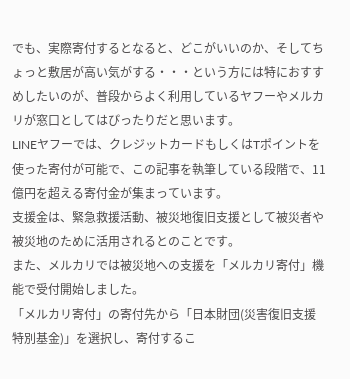でも、実際寄付するとなると、どこがいいのか、そしてちょっと敷居が高い気がする・・・という方には特におすすめしたいのが、普段からよく利用しているヤフーやメルカリが窓口としてはぴったりだと思います。
LINEヤフーでは、クレジットカードもしくはTポイントを使った寄付が可能で、この記事を執筆している段階で、11億円を超える寄付金が集まっています。
支援金は、緊急救援活動、被災地復旧支援として被災者や被災地のために活用されるとのことです。
また、メルカリでは被災地への支援を「メルカリ寄付」機能で受付開始しました。
「メルカリ寄付」の寄付先から「日本財団(災害復旧支援特別基金)」を選択し、寄付するこ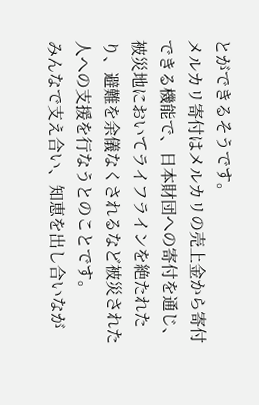とができるそうです。
メルカリ寄付はメルカリの売上金から寄付できる機能で、日本財団への寄付を通じ、被災地においてライフラインを絶たれたり、避難を余儀なくされるなど被災された人への支援を行なうとのことです。
みんなで支え合い、知恵を出し合いなが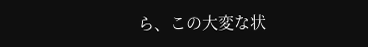ら、この大変な状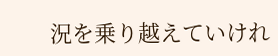況を乗り越えていけれ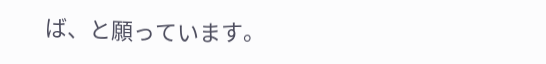ば、と願っています。